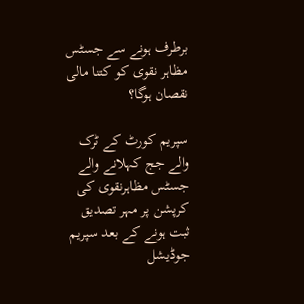برطرف ہونے سے جسٹس مظاہر نقوی کو کتنا مالی نقصان ہوگا؟

سپریم کورٹ کے ٹرک والے جج کہلانے والے جسٹس مظاہرنقوی کی کرپشن پر مہر تصدیق ثبت ہونے کے بعد سپریم جوڈیشل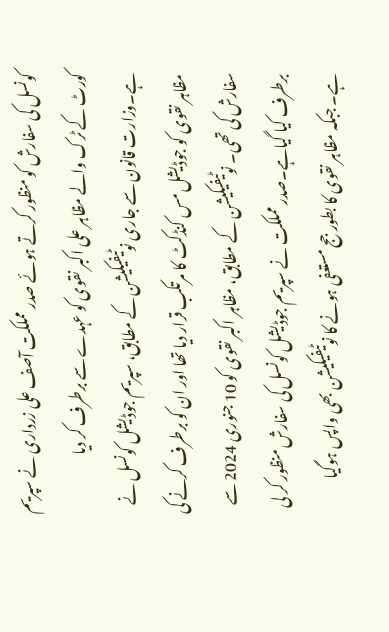کونسل کی سفارش کو منظور کرتے ہوئے صدر مملکت آصف علی زرداری نے سپریم کورٹ کے ٹرک والے مظاہر علی اکبر نقوی کو عہدے سے برطرف کر دیا ہے۔وزارت قانون سے جاری نوٹیفیکیشن کے مطابق، سپریم جوڈیشل کونسل نے مظاہر نقوی کو جوڈیشل مس کنڈکٹ کا مرتکب قرار دیا تھا اور ان کو برطرف کرنے کی سفارش کی تھی۔ نوٹیفیکیشن کے مطابق، مظاہر اکبر نقوی کو 10 جنوری 2024 سے برطرف کیا گیاہے۔صدر مملکت نے سپریم جوڈیشل کونسل کی سفارش منظور کر لی ہے۔ جبکہ مظاہر نقوی کا بطور جج مستعفی ہونے کا نوٹیفیکیشن بھی واپس ہوگیا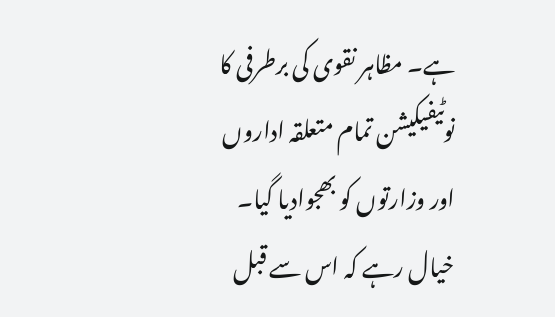ہے۔ مظاہر نقوی کی برطرفی کا نوٹیفیکیشن تمام متعلقہ اداروں اور وزارتوں کو بھجوادیا گیا۔
خیال رہے کہ اس سے قبل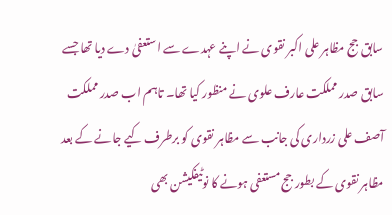سابق جج مظاہر علی اکبر نقوی نے اپنے عہدے سے استعفیٰ دے دیا تھا جسے سابق صدر مملکت عارف علوی نے منظور کیا تھا۔ تاہم اب صدر مملکت آصف علی زرداری کی جانب سے مظاہر نقوی کو برطرف کیے جانے کے بعد مظاہر نقوی کے بطور جج مستعفی ہونے کا نوٹیفکیشن بھی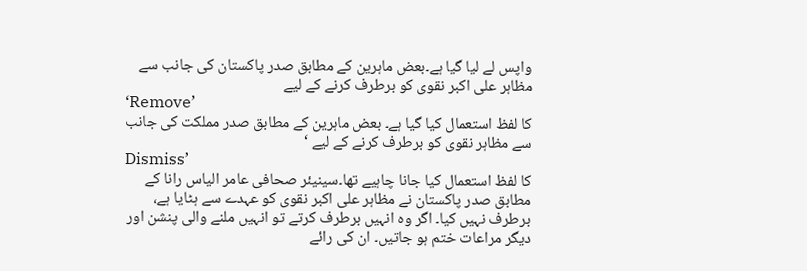واپس لے لیا گیا ہے۔بعض ماہرین کے مطابق صدر پاکستان کی جانب سے مظاہر علی اکبر نقوی کو برطرف کرنے کے لیے
‘Remove’
کا لفظ استعمال کیا گیا ہے۔ بعض ماہرین کے مطابق صدر مملکت کی جانب سے مظاہر نقوی کو برطرف کرنے کے لیے ‘
Dismiss’
کا لفظ استعمال کیا جانا چاہیے تھا۔سینیئر صحافی عامر الیاس رانا کے مطابق صدر پاکستان نے مظاہر علی اکبر نقوی کو عہدے سے ہٹایا ہے، برطرف نہیں کیا۔ اگر وہ انہیں برطرف کرتے تو انہیں ملنے والی پنشن اور دیگر مراعات ختم ہو جاتیں۔ ان کی رائے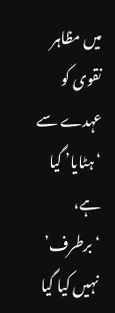میں مظاہر نقوی کو عہدے سے ‘ہٹایا’ گیا ہے، ‘برطرف’ نہیں کیا گیا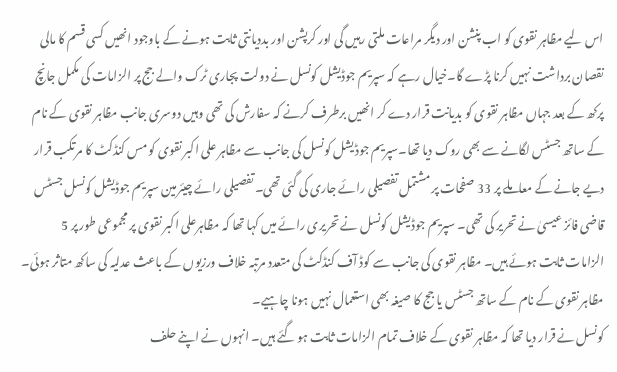اس لیے مظاہر نقوی کو اب پنشن اور دیگر مراعات ملتی رہیں گی اور کرپشن اور بددیانتی ثابت ہونے کے باوجود انھیں کسی قسم کا مالی نقصان برداشت نہیں کرنا پڑے گا۔خیال رہے کہ سپریم جوڈیشل کونسل نے دولت پجاری ٹرک والے جج پر الزامات کی مکمل جانچ پرکھ کے بعد جہاں مظاہر نقوی کو بدیانت قرار دے کر انھیں برطرف کرنے کہ سفارش کی تھی وہیں دوسری جانب مظاہر نقوی کے نام کے ساتھ جسٹس لگانے سے بھی روک دیا تھا۔سپریم جوڈیشل کونسل کی جانب سے مظاہر علی اکبر نقوی کو مس کنڈکٹ کا مرتکب قرار دیے جانے کے معاملے پر 33 صفحات پر مشتمل تفصیلی رائے جاری کی گئی تھی۔ تفصیلی رائے چیئرمین سپریم جوڈیشل کونسل جسٹس قاضی فائز عیسیٰ نے تحریر کی تھی۔ سپریم جوڈیشل کونسل نے تحریری رائے میں کہا تھا کہ مظاہرعلی اکبر نقوی پر مجموعی طور پر 5 الزامات ثابت ہوئے ہیں۔ مظاہر نقوی کی جانب سے کوڈ آف کنڈکٹ کی متعدد مرتبہ خلاف ورزیوں کے باعث عدلیہ کی ساکھ متاثر ہوئی۔ مظاہر نقوی کے نام کے ساتھ جسٹس یا جج کا صیغہ بھی استعمال نہیں ہونا چاہیے۔
کونسل نے قرار دیا تھا کہ مظاہر نقوی کے خلاف تمام الزامات ثابت ہو گئے ہیں۔ انہوں نے اپنے حلف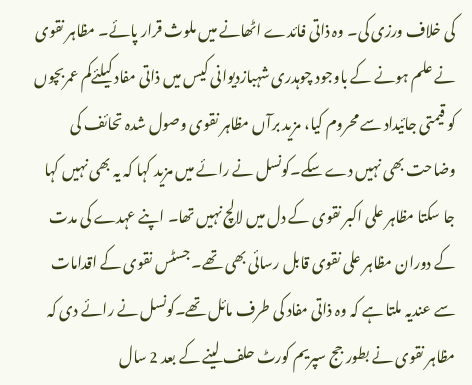کی خلاف ورزی کی۔ وہ ذاتی فائدے اٹھانے میں ملوث قرار پائے۔ مظاہر نقوی نے علم ہونے کے باوجود چوہدری شہبازدیوانی کیس میں ذاتی مفاد کیلئےکم عمربچوں کو قیمتی جائیداد سے محروم کیا، مزید برآں مظاہر نقوی وصول شدہ تحائف کی وضاحت بھی نہیں دے سکے۔کونسل نے رائے میں مزید کہا کہ یہ بھی نہیں کہا جا سکتا مظاہر علی اکبر نقوی کے دل میں لالچ نہیں تھا۔ اپنے عہدے کی مدت کے دوران مظاہر علی نقوی قابل رسائی بھی تھے۔ جسٹس نقوی کے اقدامات سے عندیہ ملتا ہے کہ وہ ذاتی مفاد کی طرف مائل تھے۔کونسل نے رائے دی کہ مظاہر نقوی نے بطور جج سپریم کورٹ حلف لینے کے بعد 2 سال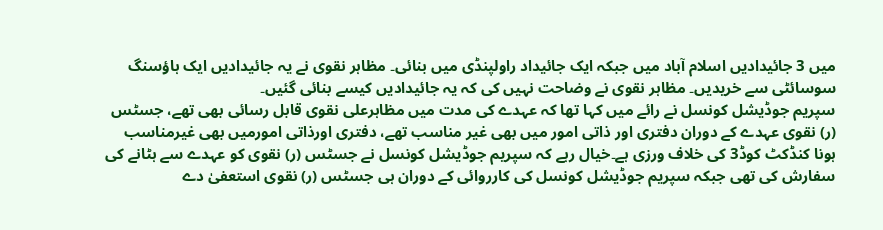میں 3 جائیدادیں اسلام آباد میں جبکہ ایک جائیداد راولپنڈی میں بنائی۔ مظاہر نقوی نے یہ جائیدادیں ایک ہاؤسنگ سوسائٹی سے خریدیں۔ مظاہر نقوی نے وضاحت نہیں کی کہ یہ جائیدادیں کیسے بنائی گئیں۔
سپریم جوڈیشل کونسل نے رائے میں کہا تھا کہ عہدے کی مدت میں مظاہرعلی نقوی قابل رسائی بھی تھے، جسٹس (ر) نقوی عہدے کے دوران دفتری اور ذاتی امور میں بھی غیر مناسب تھے، دفتری اورذاتی امورمیں بھی غیرمناسب ہونا کنڈکٹ کوڈ3 کی خلاف ورزی ہے۔خیال رہے کہ سپریم جوڈیشل کونسل نے جسٹس (ر) نقوی کو عہدے سے ہٹانے کی سفارش کی تھی جبکہ سپریم جوڈیشل کونسل کی کارروائی کے دوران ہی جسٹس (ر) نقوی استعفیٰ دے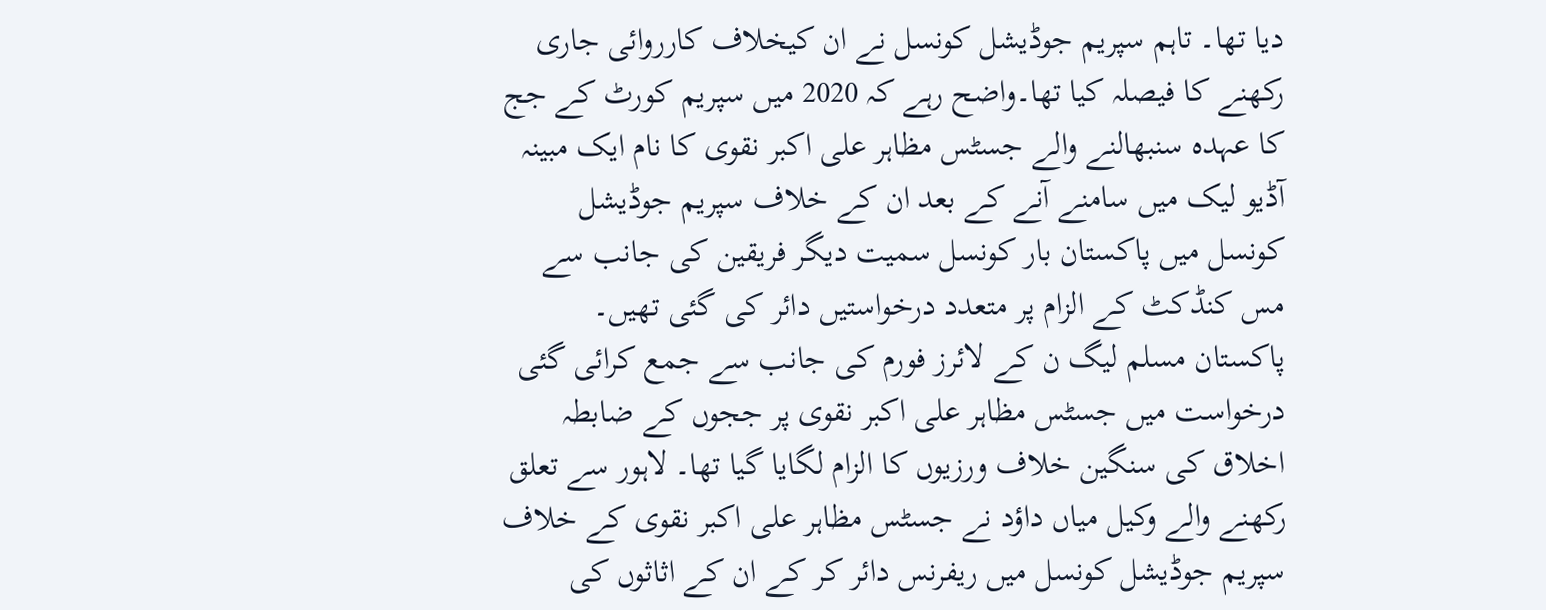دیا تھا۔ تاہم سپریم جوڈیشل کونسل نے ان کیخلاف کارروائی جاری رکھنے کا فیصلہ کیا تھا۔واضح رہے کہ 2020 میں سپریم کورٹ کے جج کا عہدہ سنبھالنے والے جسٹس مظاہر علی اکبر نقوی کا نام ایک مبینہ آڈیو لیک میں سامنے آنے کے بعد ان کے خلاف سپریم جوڈیشل کونسل میں پاکستان بار کونسل سمیت دیگر فریقین کی جانب سے مس کنڈکٹ کے الزام پر متعدد درخواستیں دائر کی گئی تھیں۔ پاکستان مسلم لیگ ن کے لائرز فورم کی جانب سے جمع کرائی گئی درخواست میں جسٹس مظاہر علی اکبر نقوی پر ججوں کے ضابطہ اخلاق کی سنگین خلاف ورزیوں کا الزام لگایا گیا تھا۔ لاہور سے تعلق رکھنے والے وکیل میاں داؤد نے جسٹس مظاہر علی اکبر نقوی کے خلاف سپریم جوڈیشل کونسل میں ریفرنس دائر کر کے ان کے اثاثوں کی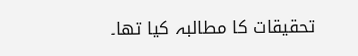تحقیقات کا مطالبہ کیا تھا۔